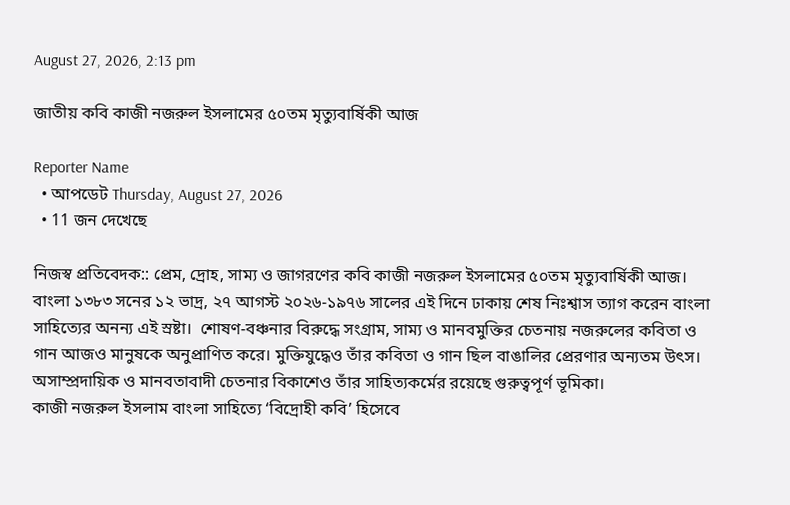August 27, 2026, 2:13 pm

জাতীয় কবি কাজী নজরুল ইসলামের ৫০তম মৃত্যুবার্ষিকী আজ

Reporter Name
  • আপডেট Thursday, August 27, 2026
  • 11 জন দেখেছে

নিজস্ব প্রতিবেদক:: প্রেম, দ্রোহ, সাম্য ও জাগরণের কবি কাজী নজরুল ইসলামের ৫০তম মৃত্যুবার্ষিকী আজ। বাংলা ১৩৮৩ সনের ১২ ভাদ্র, ২৭ আগস্ট ২০২৬-১৯৭৬ সালের এই দিনে ঢাকায় শেষ নিঃশ্বাস ত্যাগ করেন বাংলা সাহিত্যের অনন্য এই স্রষ্টা।  শোষণ-বঞ্চনার বিরুদ্ধে সংগ্রাম, সাম্য ও মানবমুক্তির চেতনায় নজরুলের কবিতা ও গান আজও মানুষকে অনুপ্রাণিত করে। মুক্তিযুদ্ধেও তাঁর কবিতা ও গান ছিল বাঙালির প্রেরণার অন্যতম উৎস। অসাম্প্রদায়িক ও মানবতাবাদী চেতনার বিকাশেও তাঁর সাহিত্যকর্মের রয়েছে গুরুত্বপূর্ণ ভূমিকা।
কাজী নজরুল ইসলাম বাংলা সাহিত্যে ‘বিদ্রোহী কবি’ হিসেবে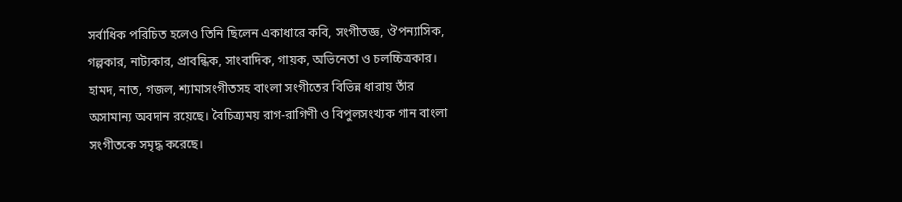সর্বাধিক পরিচিত হলেও তিনি ছিলেন একাধারে কবি, সংগীতজ্ঞ, ঔপন্যাসিক, গল্পকার, নাট্যকার, প্রাবন্ধিক, সাংবাদিক, গায়ক, অভিনেতা ও চলচ্চিত্রকার। হামদ, নাত, গজল, শ্যামাসংগীতসহ বাংলা সংগীতের বিভিন্ন ধারায় তাঁর অসামান্য অবদান রয়েছে। বৈচিত্র্যময় রাগ-রাগিণী ও বিপুলসংখ্যক গান বাংলা সংগীতকে সমৃদ্ধ করেছে।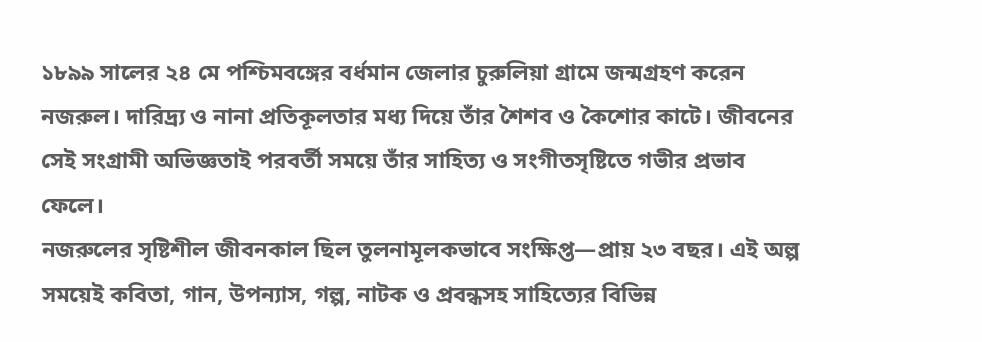১৮৯৯ সালের ২৪ মে পশ্চিমবঙ্গের বর্ধমান জেলার চুরুলিয়া গ্রামে জন্মগ্রহণ করেন নজরুল। দারিদ্র্য ও নানা প্রতিকূলতার মধ্য দিয়ে তাঁর শৈশব ও কৈশোর কাটে। জীবনের সেই সংগ্রামী অভিজ্ঞতাই পরবর্তী সময়ে তাঁর সাহিত্য ও সংগীতসৃষ্টিতে গভীর প্রভাব ফেলে।
নজরুলের সৃষ্টিশীল জীবনকাল ছিল তুলনামূলকভাবে সংক্ষিপ্ত—প্রায় ২৩ বছর। এই অল্প সময়েই কবিতা, গান, উপন্যাস, গল্প, নাটক ও প্রবন্ধসহ সাহিত্যের বিভিন্ন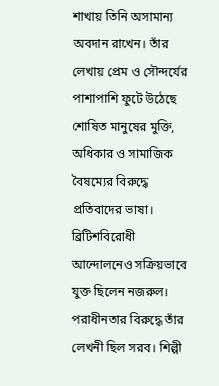শাখায় তিনি অসামান্য অবদান রাখেন। তাঁর লেখায় প্রেম ও সৌন্দর্যের পাশাপাশি ফুটে উঠেছে শোষিত মানুষের মুক্তি, অধিকার ও সামাজিক বৈষম্যের বিরুদ্ধে প্রতিবাদের ভাষা।
ব্রিটিশবিরোধী আন্দোলনেও সক্রিয়ভাবে যুক্ত ছিলেন নজরুল। পরাধীনতার বিরুদ্ধে তাঁর লেখনী ছিল সরব। শিল্পী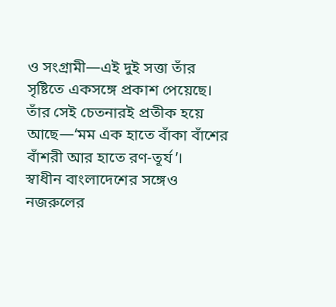ও সংগ্রামী—এই দুই সত্তা তাঁর সৃষ্টিতে একসঙ্গে প্রকাশ পেয়েছে। তাঁর সেই চেতনারই প্রতীক হয়ে আছে—‘মম এক হাতে বাঁকা বাঁশের বাঁশরী আর হাতে রণ-তূর্য’।
স্বাধীন বাংলাদেশের সঙ্গেও নজরুলের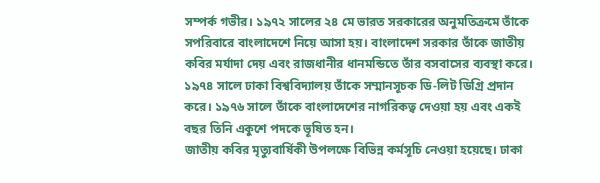সম্পর্ক গভীর। ১৯৭২ সালের ২৪ মে ভারত সরকারের অনুমতিক্রমে তাঁকে সপরিবারে বাংলাদেশে নিয়ে আসা হয়। বাংলাদেশ সরকার তাঁকে জাতীয় কবির মর্যাদা দেয় এবং রাজধানীর ধানমন্ডিতে তাঁর বসবাসের ব্যবস্থা করে।
১৯৭৪ সালে ঢাকা বিশ্ববিদ্যালয় তাঁকে সম্মানসূচক ডি-লিট ডিগ্রি প্রদান করে। ১৯৭৬ সালে তাঁকে বাংলাদেশের নাগরিকত্ব দেওয়া হয় এবং একই বছর তিনি একুশে পদকে ভূষিত হন।
জাতীয় কবির মৃত্যুবার্ষিকী উপলক্ষে বিভিন্ন কর্মসূচি নেওয়া হয়েছে। ঢাকা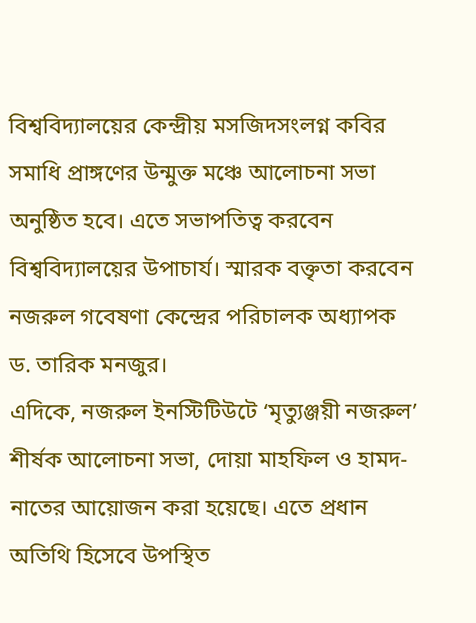বিশ্ববিদ্যালয়ের কেন্দ্রীয় মসজিদসংলগ্ন কবির সমাধি প্রাঙ্গণের উন্মুক্ত মঞ্চে আলোচনা সভা অনুষ্ঠিত হবে। এতে সভাপতিত্ব করবেন বিশ্ববিদ্যালয়ের উপাচার্য। স্মারক বক্তৃতা করবেন নজরুল গবেষণা কেন্দ্রের পরিচালক অধ্যাপক ড. তারিক মনজুর।
এদিকে, নজরুল ইনস্টিটিউটে ‘মৃত্যুঞ্জয়ী নজরুল’ শীর্ষক আলোচনা সভা, দোয়া মাহফিল ও হামদ-নাতের আয়োজন করা হয়েছে। এতে প্রধান অতিথি হিসেবে উপস্থিত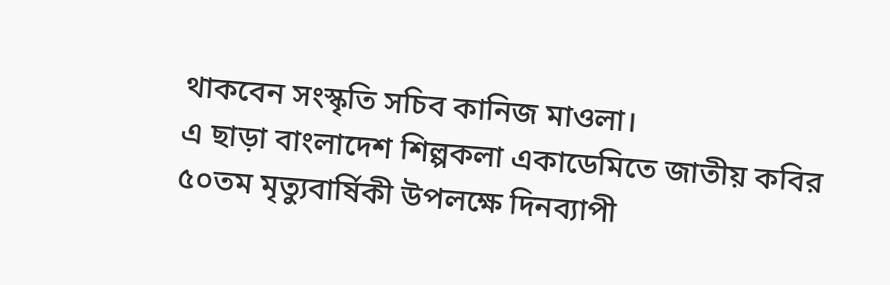থাকবেন সংস্কৃতি সচিব কানিজ মাওলা।
এ ছাড়া বাংলাদেশ শিল্পকলা একাডেমিতে জাতীয় কবির ৫০তম মৃত্যুবার্ষিকী উপলক্ষে দিনব্যাপী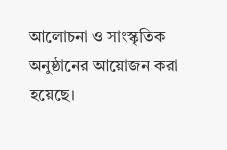আলোচনা ও সাংস্কৃতিক অনুষ্ঠানের আয়োজন করা হয়েছে।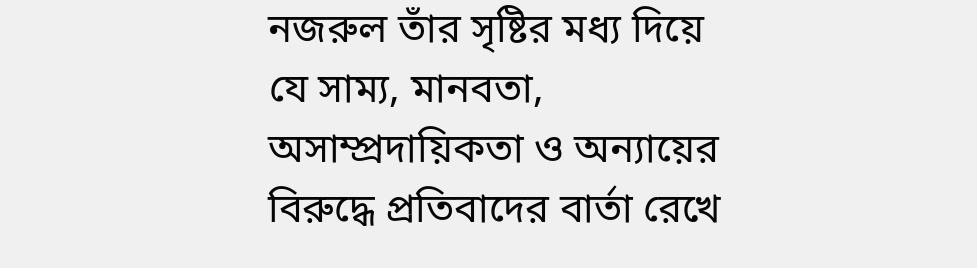নজরুল তাঁর সৃষ্টির মধ্য দিয়ে যে সাম্য, মানবতা, অসাম্প্রদায়িকতা ও অন্যায়ের বিরুদ্ধে প্রতিবাদের বার্তা রেখে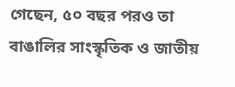গেছেন, ৫০ বছর পরও তা বাঙালির সাংস্কৃতিক ও জাতীয়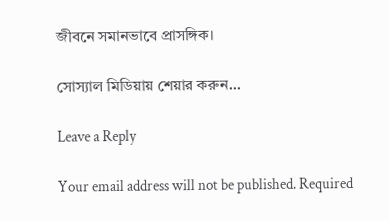জীবনে সমানভাবে প্রাসঙ্গিক।

সোস্যাল মিডিয়ায় শেয়ার করুন...

Leave a Reply

Your email address will not be published. Required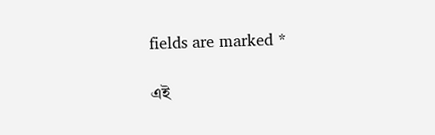fields are marked *

এই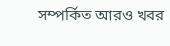সম্পর্কিত আরও খবর